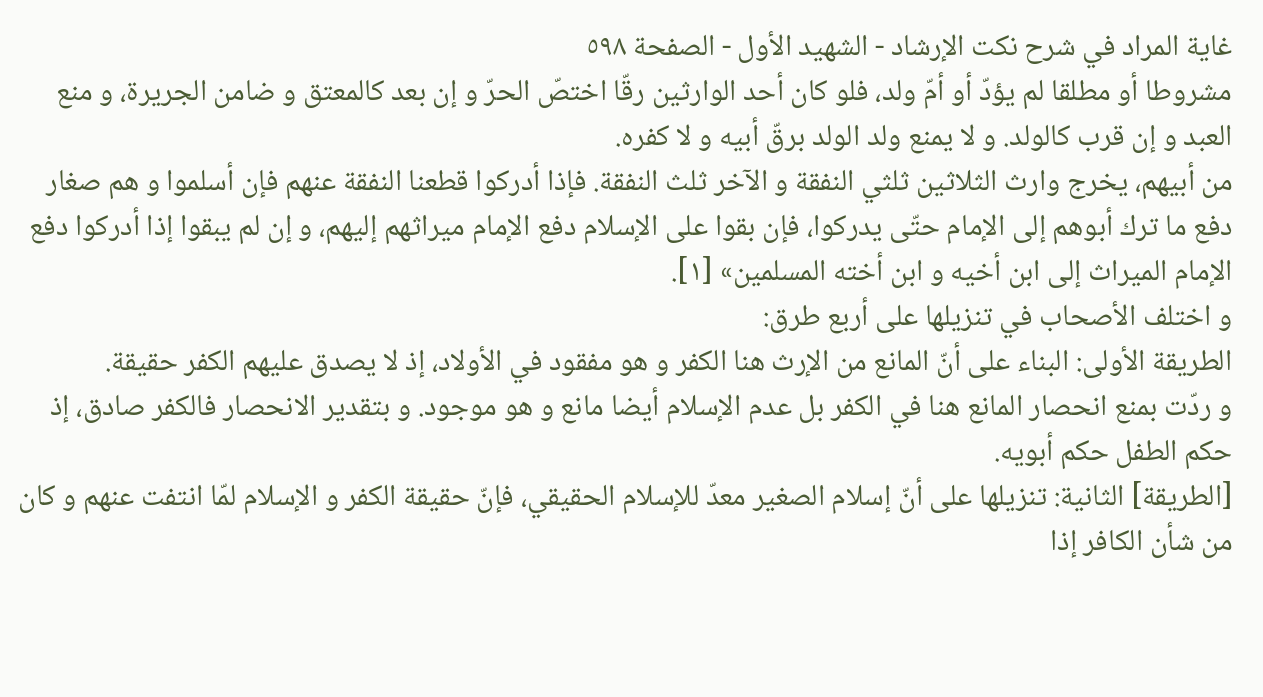غاية المراد في شرح نكت الإرشاد - الشهيد الأول - الصفحة ٥٩٨
مشروطا أو مطلقا لم يؤدّ أو أمّ ولد، فلو كان أحد الوارثين رقّا اختصّ الحرّ و إن بعد كالمعتق و ضامن الجريرة، و منع العبد و إن قرب كالولد. و لا يمنع ولد الولد برقّ أبيه و لا كفره.
من أبيهم، يخرج وارث الثلاثين ثلثي النفقة و الآخر ثلث النفقة. فإذا أدركوا قطعنا النفقة عنهم فإن أسلموا و هم صغار دفع ما ترك أبوهم إلى الإمام حتّى يدركوا، فإن بقوا على الإسلام دفع الإمام ميراثهم إليهم، و إن لم يبقوا إذا أدركوا دفع الإمام الميراث إلى ابن أخيه و ابن أخته المسلمين» [١].
و اختلف الأصحاب في تنزيلها على أربع طرق:
الطريقة الأولى: البناء على أنّ المانع من الإرث هنا الكفر و هو مفقود في الأولاد، إذ لا يصدق عليهم الكفر حقيقة.
و ردّت بمنع انحصار المانع هنا في الكفر بل عدم الإسلام أيضا مانع و هو موجود. و بتقدير الانحصار فالكفر صادق، إذ حكم الطفل حكم أبويه.
[الطريقة] الثانية: تنزيلها على أنّ إسلام الصغير معدّ للإسلام الحقيقي، فإنّ حقيقة الكفر و الإسلام لمّا انتفت عنهم و كان من شأن الكافر إذا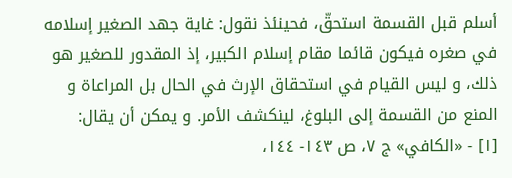أسلم قبل القسمة استحقّ، فحينئذ نقول: غاية جهد الصغير إسلامه في صغره فيكون قائما مقام إسلام الكبير، إذ المقدور للصغير هو ذلك، و ليس القيام في استحقاق الإرث في الحال بل المراعاة و المنع من القسمة إلى البلوغ، لينكشف الأمر. و يمكن أن يقال:
[١] - «الكافي» ج ٧، ص ١٤٣- ١٤٤،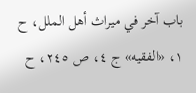باب آخر في ميراث أهل الملل، ح ١، «الفقيه» ج ٤، ص ٢٤٥، ح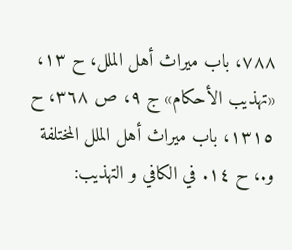٧٨٨، باب ميراث أهل الملل، ح ١٣، «تهذيب الأحكام» ج ٩، ص ٣٦٨، ح ١٣١٥، باب ميراث أهل الملل المختلفة و.، ح ١٤. في الكافي و التهذيب: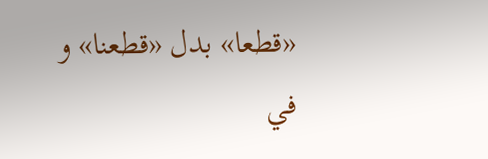«قطعا» بدل «قطعنا» و في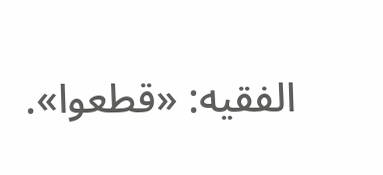الفقيه: «قطعوا».